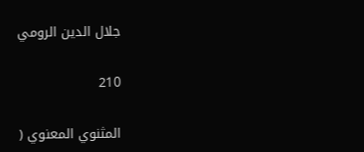جلال الدين الرومي

210

المثنوي المعنوي (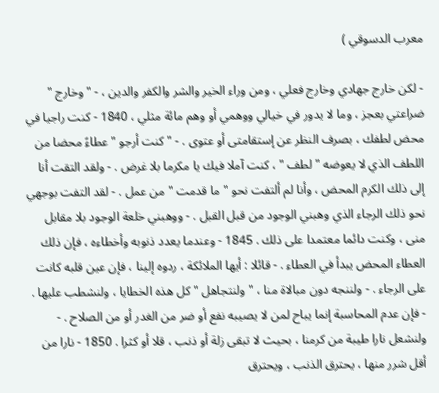معرب الدسوقي )

- لكن خارج جهادي وخارج فعلي ، ومن وراء الخير والشر والكفر والدين ، - " وخارج " ضراعتي بعجز ، وما لا يدور في خيالي ووهمي أو وهم مائة مثلي ، 1840 - كنت راجيا في محض لطفك ، بصرف النظر عن إستقامتى أو عتوى . - " كنت أرجو " عطاءً محضا من اللطف الذي لا يعوضه " لطف " ، كنت آملا فيك يا مكرما بلا غرض . - ولقد التقت أنا إلى ذلك الكرم المحض ، وأنا لم ألتفت نحو " ما قدمت " من عمل . - لقد التفت بوجهي نحو ذلك الرجاء الذي وهبني الوجود من قبل القبل . - ووهبني خلعة الوجود بلا مقابل منى ، وكنت دائما معتمدا على ذلك . 1845 - وعندما يعدد ذنوبه وأخطاءه ، فإن ذلك العطاء المحض يبدأ في العطاء . - قائلا : أيها الملائكة ، ردوه إلينا ، فإن عين قلبه كانت على الرجاء . - ولننجه دون مبالاة منا ، " ولنتجاهل " كل هذه الخطايا ، ولنشطب عليها . - فإن عدم المحاسبة إنما يباح لمن لا يصيبه نفع أو ضر من الغدر أو من الصلاح . - ولنشعل نارا طيبة من كرمنا ، بحيث لا تبقى زلة أو ذنب ، قلا أو كثرا . 1850 - نارا من أقل شرر منها ، يحترق الذنب ، ويحترق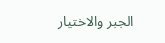الجبر والاختيار